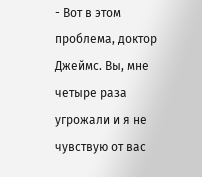- Вот в этом проблема, доктор Джеймс. Вы, мне четыре раза угрожали и я не чувствую от вас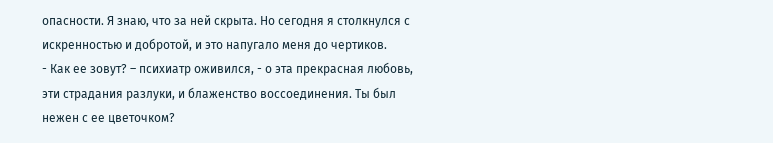опасности. Я знаю, что за ней скрыта. Но сегодня я столкнулся с искренностью и добротой, и это напугало меня до чертиков.
- Как ее зовут? – психиатр оживился, - о эта прекрасная любовь, эти страдания разлуки, и блаженство воссоединения. Ты был нежен с ее цветочком?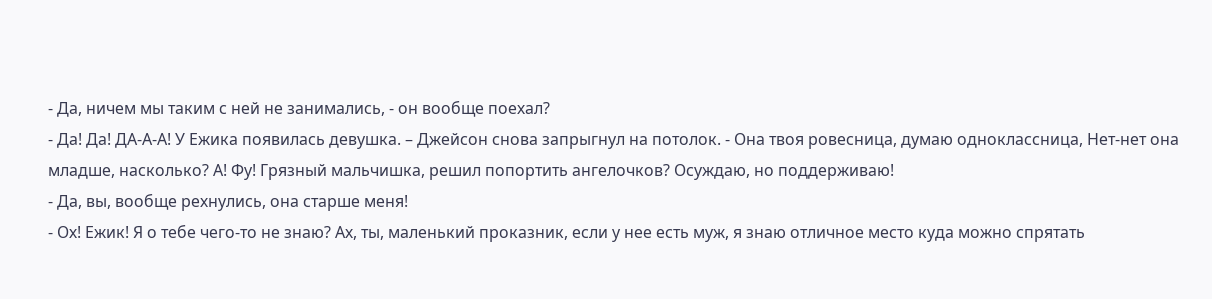- Да, ничем мы таким с ней не занимались, - он вообще поехал?
- Да! Да! ДА-А-А! У Ежика появилась девушка. – Джейсон снова запрыгнул на потолок. - Она твоя ровесница, думаю одноклассница, Нет-нет она младше, насколько? А! Фу! Грязный мальчишка, решил попортить ангелочков? Осуждаю, но поддерживаю!
- Да, вы, вообще рехнулись, она старше меня!
- Ох! Ежик! Я о тебе чего-то не знаю? Ах, ты, маленький проказник, если у нее есть муж, я знаю отличное место куда можно спрятать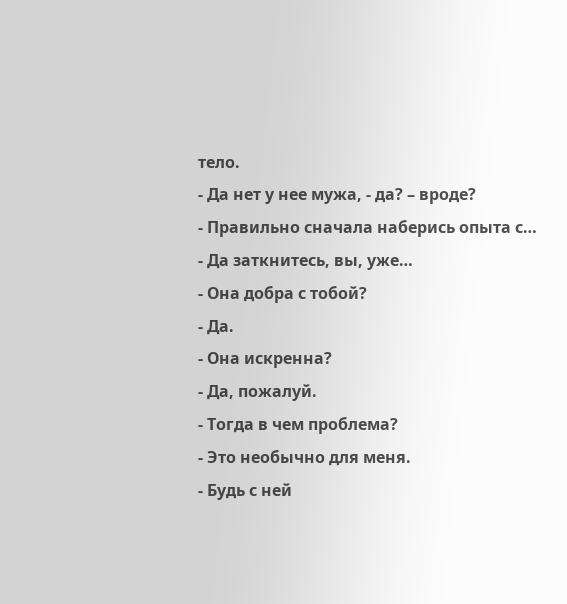тело.
- Да нет у нее мужа, - да? – вроде?
- Правильно сначала наберись опыта с…
- Да заткнитесь, вы, уже…
- Она добра с тобой?
- Да.
- Она искренна?
- Да, пожалуй.
- Тогда в чем проблема?
- Это необычно для меня.
- Будь с ней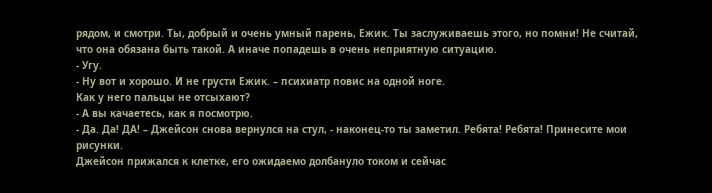рядом, и смотри. Ты, добрый и очень умный парень, Ежик. Ты заслуживаешь этого, но помни! Не считай, что она обязана быть такой. А иначе попадешь в очень неприятную ситуацию.
- Угу.
- Ну вот и хорошо. И не грусти Ежик. – психиатр повис на одной ноге.
Как у него пальцы не отсыхают?
- А вы качаетесь, как я посмотрю.
- Да. Да! ДА! – Джейсон снова вернулся на стул, - наконец-то ты заметил. Ребята! Ребята! Принесите мои рисунки.
Джейсон прижался к клетке, его ожидаемо долбануло током и сейчас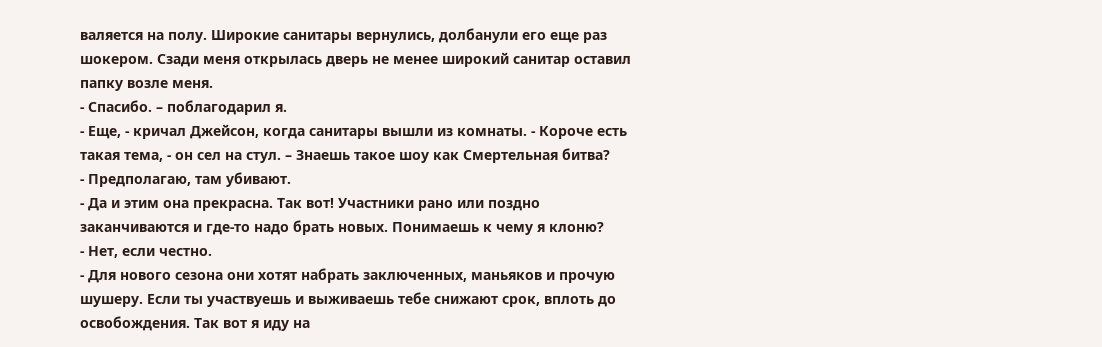валяется на полу. Широкие санитары вернулись, долбанули его еще раз шокером. Сзади меня открылась дверь не менее широкий санитар оставил папку возле меня.
- Спасибо. – поблагодарил я.
- Еще, - кричал Джейсон, когда санитары вышли из комнаты. - Короче есть такая тема, - он сел на стул. – Знаешь такое шоу как Смертельная битва?
- Предполагаю, там убивают.
- Да и этим она прекрасна. Так вот! Участники рано или поздно заканчиваются и где-то надо брать новых. Понимаешь к чему я клоню?
- Нет, если честно.
- Для нового сезона они хотят набрать заключенных, маньяков и прочую шушеру. Если ты участвуешь и выживаешь тебе снижают срок, вплоть до освобождения. Так вот я иду на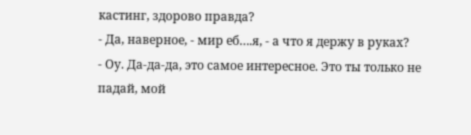кастинг, здорово правда?
- Да, наверное, - мир еб….я, - а что я держу в руках?
- Оу. Да-да-да, это самое интересное. Это ты только не падай, мой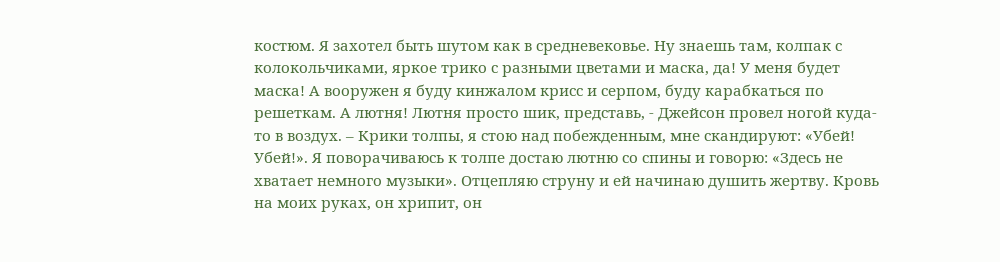костюм. Я захотел быть шутом как в средневековье. Ну знаешь там, колпак с колокольчиками, яркое трико с разными цветами и маска, да! У меня будет маска! А вооружен я буду кинжалом крисс и серпом, буду карабкаться по решеткам. А лютня! Лютня просто шик, представь, - Джейсон провел ногой куда-то в воздух. – Крики толпы, я стою над побежденным, мне скандируют: «Убей! Убей!». Я поворачиваюсь к толпе достаю лютню со спины и говорю: «Здесь не хватает немного музыки». Отцепляю струну и ей начинаю душить жертву. Кровь на моих руках, он хрипит, он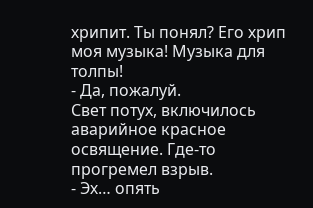хрипит. Ты понял? Его хрип моя музыка! Музыка для толпы!
- Да, пожалуй.
Свет потух, включилось аварийное красное освящение. Где-то прогремел взрыв.
- Эх… опять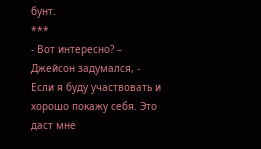бунт.
***
- Вот интересно? – Джейсон задумался, - Если я буду участвовать и хорошо покажу себя. Это даст мне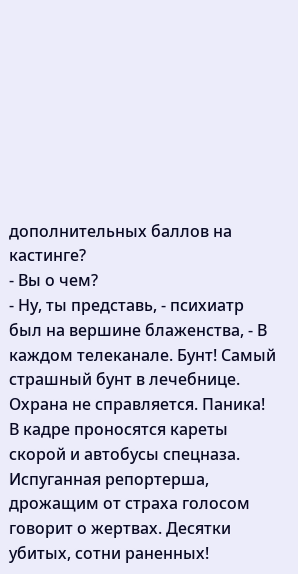дополнительных баллов на кастинге?
- Вы о чем?
- Ну, ты представь, - психиатр был на вершине блаженства, - В каждом телеканале. Бунт! Самый страшный бунт в лечебнице. Охрана не справляется. Паника! В кадре проносятся кареты скорой и автобусы спецназа. Испуганная репортерша, дрожащим от страха голосом говорит о жертвах. Десятки убитых, сотни раненных!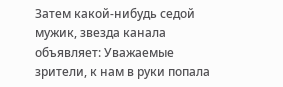Затем какой-нибудь седой мужик, звезда канала объявляет: Уважаемые зрители, к нам в руки попала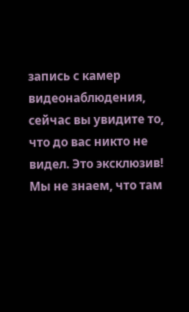запись с камер видеонаблюдения, сейчас вы увидите то, что до вас никто не видел. Это эксклюзив! Мы не знаем, что там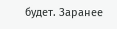будет. Заранее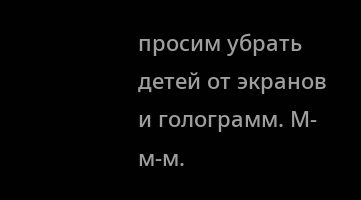просим убрать детей от экранов и голограмм. М-м-м.